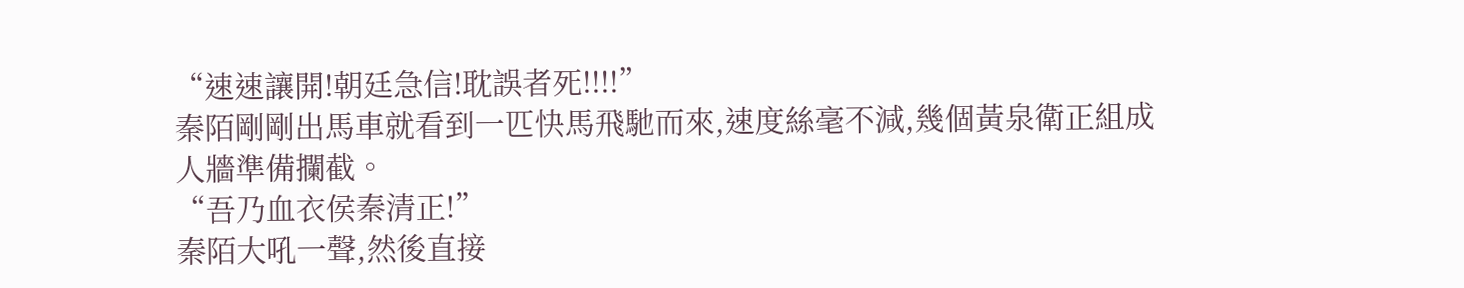“速速讓開!朝廷急信!耽誤者死!!!!”
秦陌剛剛出馬車就看到一匹快馬飛馳而來,速度絲毫不減,幾個黃泉衛正組成人牆準備攔截。
“吾乃血衣侯秦清正!”
秦陌大吼一聲,然後直接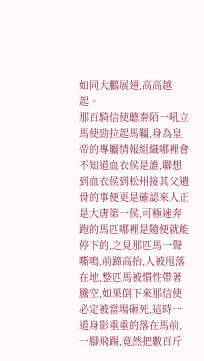如同大鵬展翅,高高越起。
那百騎信使聽秦陌一吼立馬使勁拉起馬韁,身為皇帝的專屬情報組織哪裡會不知道血衣侯是誰,聯想到血衣侯到松州接其父遺骨的事便更是確認來人正是大唐第一侯,可極速奔跑的馬匹哪裡是隨便就能停下的,之見那匹馬一聲嘶鳴,前蹄高抬,人被甩落在地,整匹馬被慣性帶著騰空,如果倒下來那信使必定被當場砸死,這時一道身影重重的落在馬前,一腳飛踢,竟然把數百斤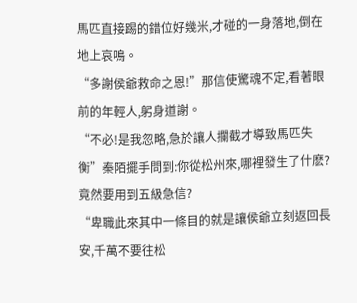馬匹直接踢的錯位好幾米,才碰的一身落地,倒在地上哀鳴。
“多謝侯爺救命之恩!”那信使驚魂不定,看著眼前的年輕人,躬身道謝。
“不必!是我忽略,急於讓人攔截才導致馬匹失衡”秦陌擺手問到:你從松州來,哪裡發生了什麽?竟然要用到五級急信?
“卑職此來其中一條目的就是讓侯爺立刻返回長安,千萬不要往松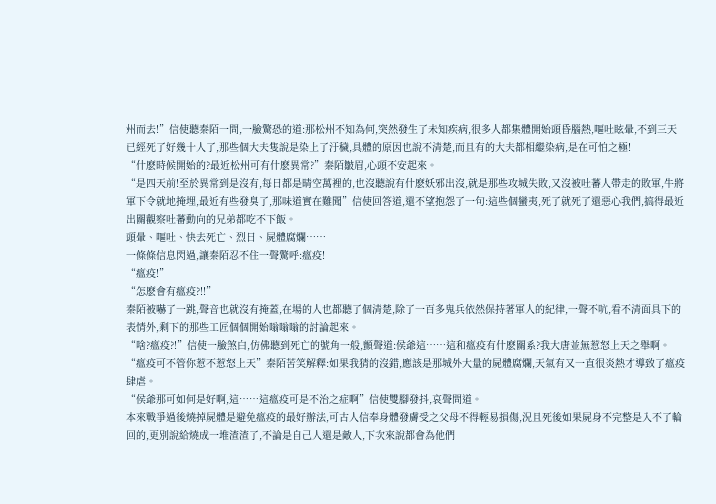州而去!”信使聽秦陌一問,一臉驚恐的道:那松州不知為何,突然發生了未知疾病,很多人都集體開始頭昏腦熱,嘔吐眩暈,不到三天已經死了好幾十人了,那些個大夫隻說是染上了汙穢,具體的原因也說不清楚,而且有的大夫都相繼染病,是在可怕之極!
“什麽時候開始的?最近松州可有什麽異常?”秦陌皺眉,心頭不安起來。
“是四天前!至於異常到是沒有,每日都是晴空萬裡的,也沒聽說有什麽妖邪出沒,就是那些攻城失敗,又沒被吐蕃人帶走的敗軍,牛將軍下令就地掩埋,最近有些發臭了,那味道實在難聞”信使回答道,還不望抱怨了一句:這些個蠻夷,死了就死了還惡心我們,搞得最近出關觀察吐蕃動向的兄弟都吃不下飯。
頭暈、嘔吐、快去死亡、烈日、屍體腐爛……
一條條信息閃過,讓秦陌忍不住一聲驚呼:瘟疫!
“瘟疫!”
“怎麽會有瘟疫?!!”
秦陌被嚇了一跳,聲音也就沒有掩蓋,在場的人也都聽了個清楚,除了一百多鬼兵依然保持著軍人的紀律,一聲不吭,看不清面具下的表情外,剩下的那些工匠個個開始嗡嗡嗡的討論起來。
“啥?瘟疫?!”信使一臉煞白,仿佛聽到死亡的號角一般,顫聲道:侯爺這……這和瘟疫有什麽關系?我大唐並無惹怒上天之舉啊。
“瘟疫可不管你惹不惹怒上天”秦陌苦笑解釋:如果我猜的沒錯,應該是那城外大量的屍體腐爛,天氣有又一直很炎熱才導致了瘟疫肆虐。
“侯爺那可如何是好啊,這……這瘟疫可是不治之症啊”信使雙腳發抖,哀聲問道。
本來戰爭過後燒掉屍體是避免瘟疫的最好辦法,可古人信奉身體發膚受之父母不得輕易損傷,況且死後如果屍身不完整是入不了輪回的,更別說給燒成一堆渣渣了,不論是自己人還是敵人,下次來說都會為他們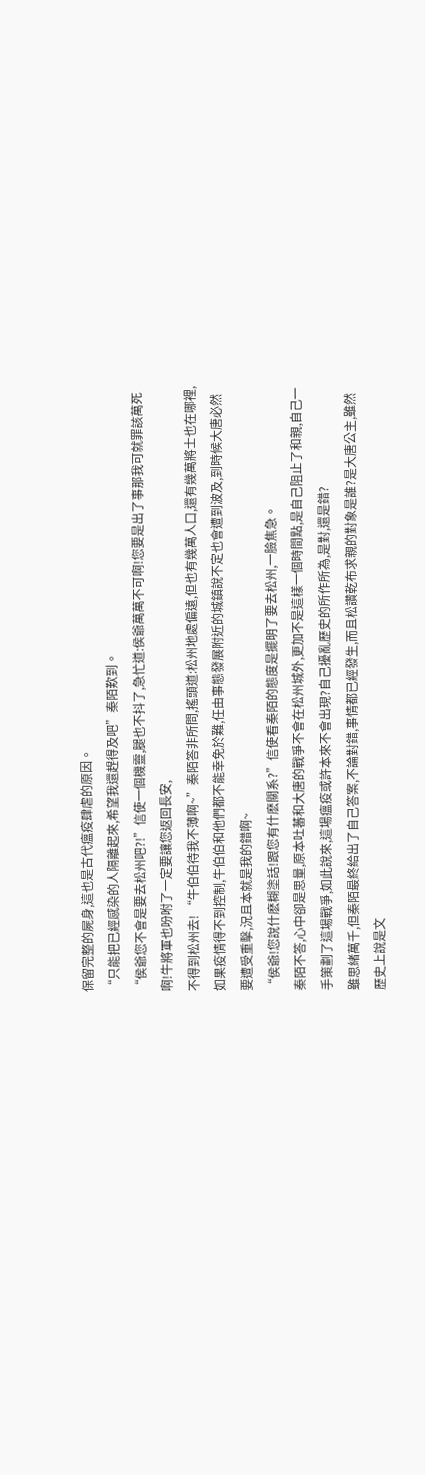保留完整的屍身,這也是古代瘟疫肆虐的原因。
“只能把已經感染的人隔離起來,希望我還趕得及吧”秦陌歎到。
“侯爺您不會是要去松州吧?!”信使一個機靈,腿也不抖了,急忙道:侯爺萬萬不可啊!您要是出了事那我可就罪該萬死啊!牛將軍也吩咐了一定要讓您返回長安,
不得到松州去! “牛伯伯待我不薄啊~”秦陌答非所問,搖頭道:松州地處偏遠,但也有幾萬人口,還有幾萬將士也在哪裡,如果疫情得不到控制,牛伯伯和他們都不能幸免於難,任由事態發展附近的城鎮說不定也會遭到波及,到時候大唐必然要遭受重擊,況且本就是我的錯啊~
“侯爺!您說什麽糊塗話!跟您有什麽關系?”信使看秦陌的態度是擺明了要去松州,一臉焦急。
秦陌不答,心中卻是思量,原本吐蕃和大唐的戰爭不會在松州城外,更加不是這樣一個時間點,是自己阻止了和親,自己一手策劃了這場戰爭,如此說來,這場瘟疫或許本來不會出現?自己擾亂歷史的所作所為,是對,還是錯?
雖思緒萬千,但秦陌最終給出了自己答案,不論對錯,事情都已經發生,而且松讚乾布求親的對象是誰?是大唐公主,雖然歷史上說是文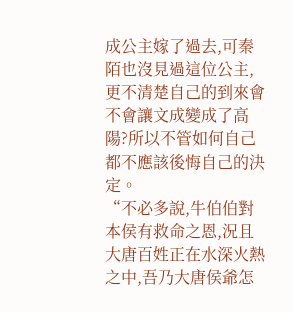成公主嫁了過去,可秦陌也沒見過這位公主,更不清楚自己的到來會不會讓文成變成了高陽?所以不管如何自己都不應該後悔自己的決定。
“不必多說,牛伯伯對本侯有救命之恩,況且大唐百姓正在水深火熱之中,吾乃大唐侯爺怎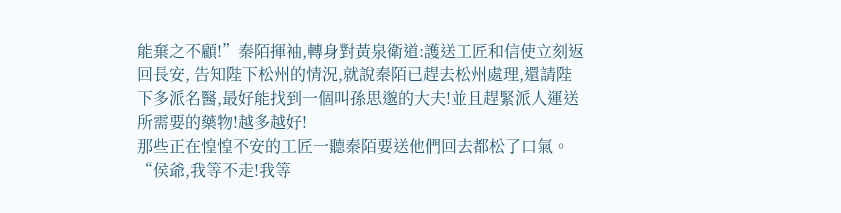能棄之不顧!”秦陌揮袖,轉身對黃泉衛道:護送工匠和信使立刻返回長安, 告知陛下松州的情況,就說秦陌已趕去松州處理,還請陛下多派名醫,最好能找到一個叫孫思邈的大夫!並且趕緊派人運送所需要的藥物!越多越好!
那些正在惶惶不安的工匠一聽秦陌要送他們回去都松了口氣。
“侯爺,我等不走!我等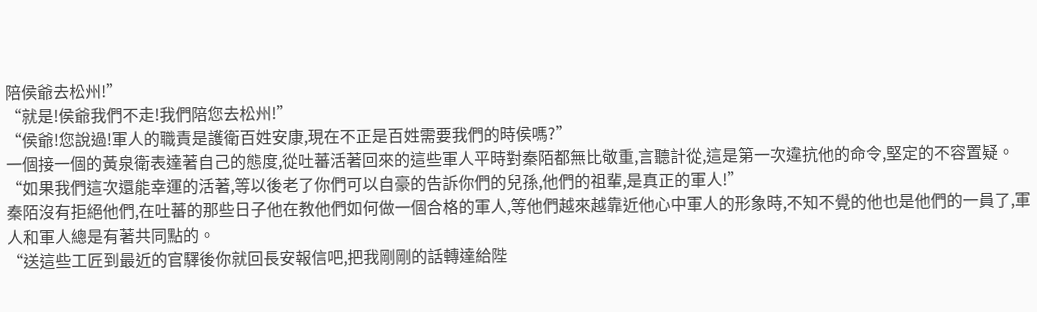陪侯爺去松州!”
“就是!侯爺我們不走!我們陪您去松州!”
“侯爺!您說過!軍人的職責是護衛百姓安康,現在不正是百姓需要我們的時侯嗎?”
一個接一個的黃泉衛表達著自己的態度,從吐蕃活著回來的這些軍人平時對秦陌都無比敬重,言聽計從,這是第一次違抗他的命令,堅定的不容置疑。
“如果我們這次還能幸運的活著,等以後老了你們可以自豪的告訴你們的兒孫,他們的祖輩,是真正的軍人!”
秦陌沒有拒絕他們,在吐蕃的那些日子他在教他們如何做一個合格的軍人,等他們越來越靠近他心中軍人的形象時,不知不覺的他也是他們的一員了,軍人和軍人總是有著共同點的。
“送這些工匠到最近的官驛後你就回長安報信吧,把我剛剛的話轉達給陛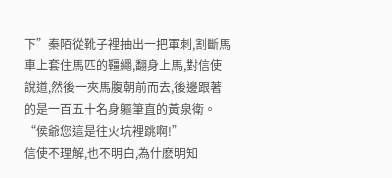下”秦陌從靴子裡抽出一把軍刺,割斷馬車上套住馬匹的韁繩,翻身上馬,對信使說道,然後一夾馬腹朝前而去,後邊跟著的是一百五十名身軀筆直的黃泉衛。
“侯爺您這是往火坑裡跳啊!”
信使不理解,也不明白,為什麽明知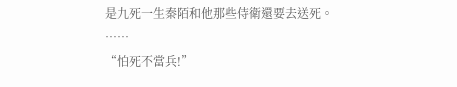是九死一生秦陌和他那些侍衛還要去送死。
……
“怕死不當兵!”